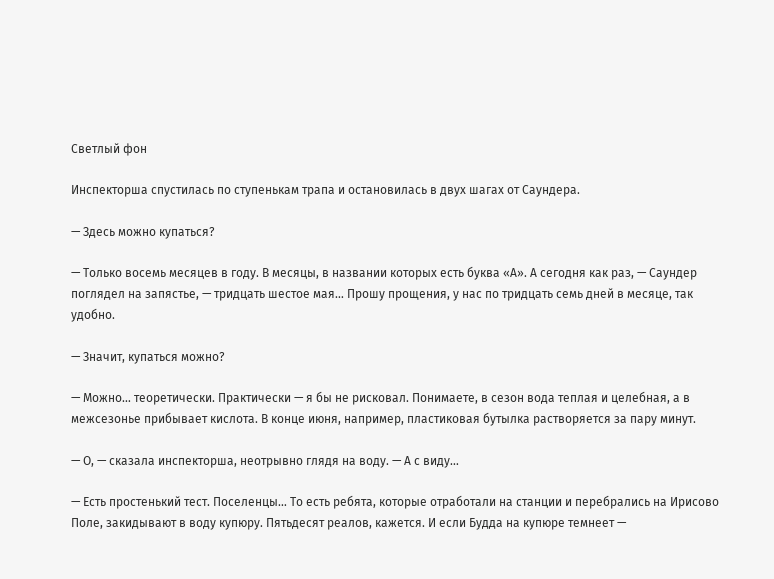Светлый фон

Инспекторша спустилась по ступенькам трапа и остановилась в двух шагах от Саундера.

— Здесь можно купаться?

— Только восемь месяцев в году. В месяцы, в названии которых есть буква «А». А сегодня как раз, — Саундер поглядел на запястье, — тридцать шестое мая… Прошу прощения, у нас по тридцать семь дней в месяце, так удобно.

— Значит, купаться можно?

— Можно… теоретически. Практически — я бы не рисковал. Понимаете, в сезон вода теплая и целебная, а в межсезонье прибывает кислота. В конце июня, например, пластиковая бутылка растворяется за пару минут.

— О, — сказала инспекторша, неотрывно глядя на воду. — А с виду…

— Есть простенький тест. Поселенцы… То есть ребята, которые отработали на станции и перебрались на Ирисово Поле, закидывают в воду купюру. Пятьдесят реалов, кажется. И если Будда на купюре темнеет —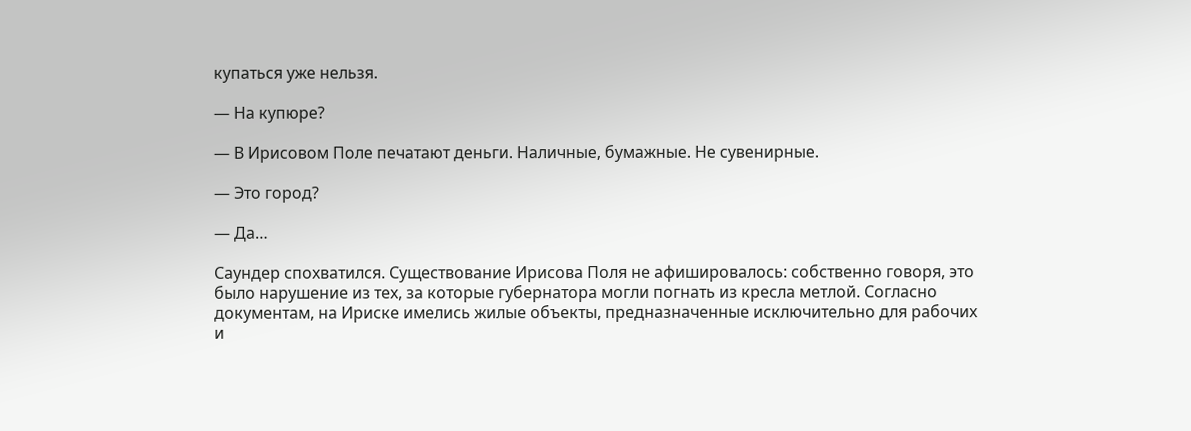купаться уже нельзя.

— На купюре?

— В Ирисовом Поле печатают деньги. Наличные, бумажные. Не сувенирные.

— Это город?

— Да…

Саундер спохватился. Существование Ирисова Поля не афишировалось: собственно говоря, это было нарушение из тех, за которые губернатора могли погнать из кресла метлой. Согласно документам, на Ириске имелись жилые объекты, предназначенные исключительно для рабочих и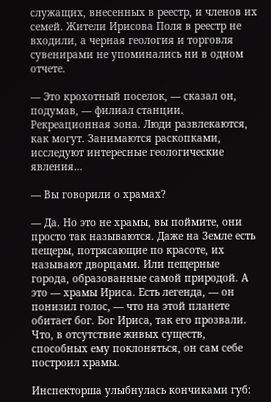служащих, внесенных в реестр, и членов их семей. Жители Ирисова Поля в реестр не входили, а черная геология и торговля сувенирами не упоминались ни в одном отчете.

— Это крохотный поселок, — сказал он, подумав, — филиал станции. Рекреационная зона. Люди развлекаются, как могут. Занимаются раскопками, исследуют интересные геологические явления…

— Вы говорили о храмах?

— Да. Но это не храмы, вы поймите, они просто так называются. Даже на Земле есть пещеры, потрясающие по красоте, их называют дворцами. Или пещерные города, образованные самой природой. А это — храмы Ириса. Есть легенда, — он понизил голос, — что на этой планете обитает бог. Бог Ириса, так его прозвали. Что, в отсутствие живых существ, способных ему поклоняться, он сам себе построил храмы.

Инспекторша улыбнулась кончиками губ: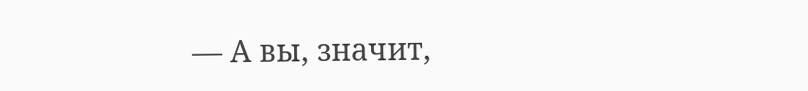— А вы, значит,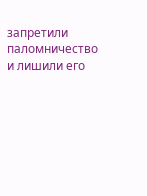запретили паломничество и лишили его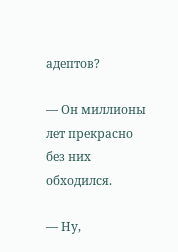адептов?

— Он миллионы лет прекрасно без них обходился.

— Ну,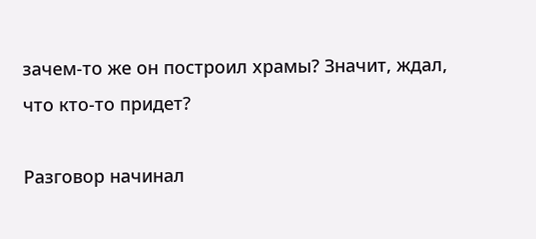зачем-то же он построил храмы? Значит, ждал, что кто-то придет?

Разговор начинал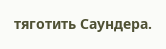тяготить Саундера.